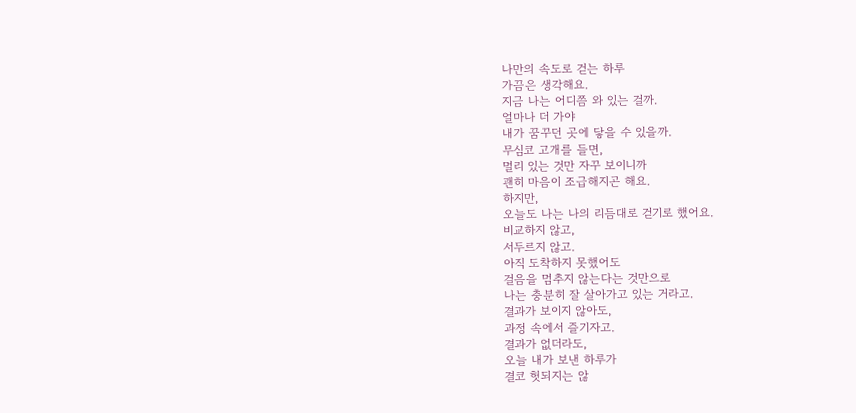나만의 속도로 걷는 하루
가끔은 생각해요.
지금 나는 어디쯤 와 있는 걸까.
얼마나 더 가야
내가 꿈꾸던 곳에 닿을 수 있을까.
무심코 고개를 들면,
멀리 있는 것만 자꾸 보이니까
괜히 마음이 조급해지곤 해요.
하지만,
오늘도 나는 나의 리듬대로 걷기로 했어요.
비교하지 않고,
서두르지 않고.
아직 도착하지 못했어도
걸음을 멈추지 않는다는 것만으로
나는 충분히 잘 살아가고 있는 거라고.
결과가 보이지 않아도,
과정 속에서 즐기자고.
결과가 없더라도,
오늘 내가 보낸 하루가
결코 헛되지는 않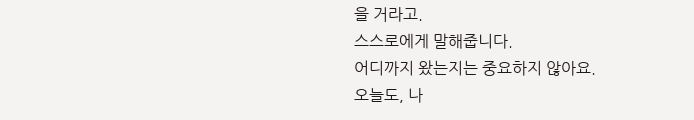을 거라고.
스스로에게 말해줍니다.
어디까지 왔는지는 중요하지 않아요.
오늘도, 나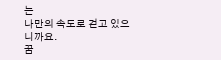는
나만의 속도로 걷고 있으니까요.
꿈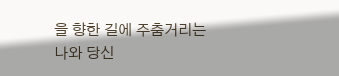을 향한 길에 주춤거리는
나와 당신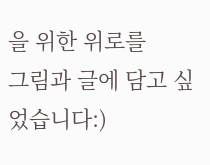을 위한 위로를
그림과 글에 담고 싶었습니다:)